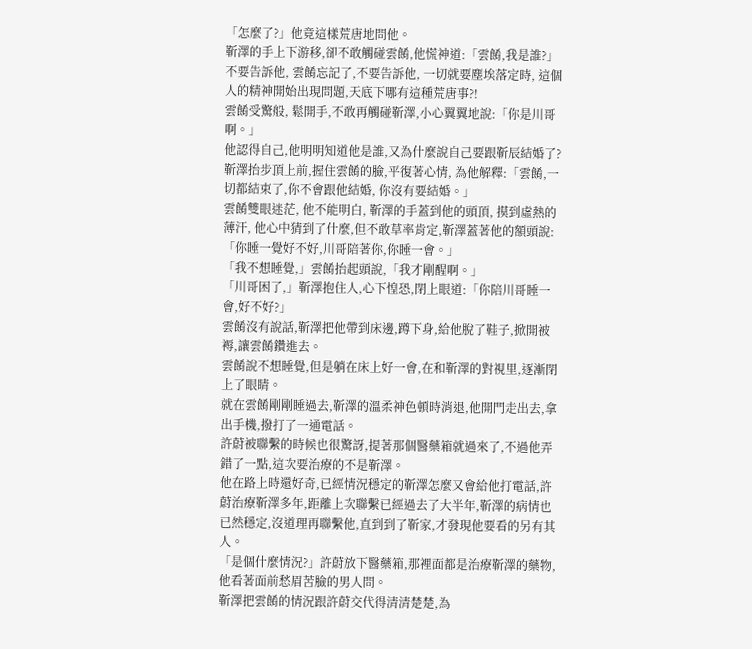「怎麼了?」他竟這樣荒唐地問他。
靳澤的手上下游移,卻不敢觸碰雲餚,他慌神道:「雲餚,我是誰?」
不要告訴他, 雲餚忘記了,不要告訴他, 一切就要塵埃落定時, 這個人的精神開始出現問題,天底下哪有這種荒唐事?!
雲餚受驚般, 鬆開手,不敢再觸碰靳澤,小心翼翼地說:「你是川哥啊。」
他認得自己,他明明知道他是誰,又為什麼說自己要跟靳辰結婚了?
靳澤抬步頂上前,握住雲餚的臉,平復著心情, 為他解釋:「雲餚,一切都結束了,你不會跟他結婚, 你沒有要結婚。」
雲餚雙眼迷茫, 他不能明白, 靳澤的手蓋到他的頭頂, 摸到虛熱的薄汗, 他心中猜到了什麼,但不敢草率肯定,靳澤蓋著他的額頭說:「你睡一覺好不好,川哥陪著你,你睡一會。」
「我不想睡覺,」雲餚抬起頭說,「我才剛醒啊。」
「川哥困了,」靳澤抱住人,心下惶恐,閉上眼道:「你陪川哥睡一會,好不好?」
雲餚沒有說話,靳澤把他帶到床邊,蹲下身,給他脫了鞋子,掀開被褥,讓雲餚鑽進去。
雲餚說不想睡覺,但是躺在床上好一會,在和靳澤的對視里,逐漸閉上了眼睛。
就在雲餚剛剛睡過去,靳澤的溫柔神色頓時消退,他開門走出去,拿出手機,撥打了一通電話。
許蔚被聯繫的時候也很驚訝,提著那個醫藥箱就過來了,不過他弄錯了一點,這次要治療的不是靳澤。
他在路上時還好奇,已經情況穩定的靳澤怎麼又會給他打電話,許蔚治療靳澤多年,距離上次聯繫已經過去了大半年,靳澤的病情也已然穩定,沒道理再聯繫他,直到到了靳家,才發現他要看的另有其人。
「是個什麼情況?」許蔚放下醫藥箱,那裡面都是治療靳澤的藥物,他看著面前愁眉苦臉的男人問。
靳澤把雲餚的情況跟許蔚交代得清清楚楚,為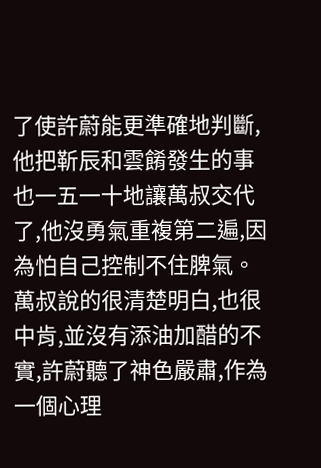了使許蔚能更準確地判斷,他把靳辰和雲餚發生的事也一五一十地讓萬叔交代了,他沒勇氣重複第二遍,因為怕自己控制不住脾氣。
萬叔說的很清楚明白,也很中肯,並沒有添油加醋的不實,許蔚聽了神色嚴肅,作為一個心理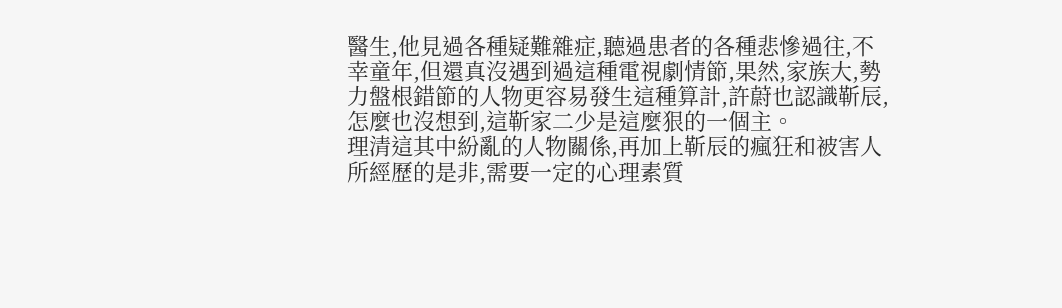醫生,他見過各種疑難雜症,聽過患者的各種悲慘過往,不幸童年,但還真沒遇到過這種電視劇情節,果然,家族大,勢力盤根錯節的人物更容易發生這種算計,許蔚也認識靳辰,怎麼也沒想到,這靳家二少是這麼狠的一個主。
理清這其中紛亂的人物關係,再加上靳辰的瘋狂和被害人所經歷的是非,需要一定的心理素質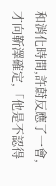和消化時間,許蔚反應了一會,才向靳澤確定,「他是不認得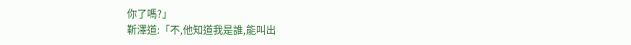你了嗎?」
靳澤道:「不,他知道我是誰,能叫出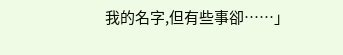我的名字,但有些事卻……」